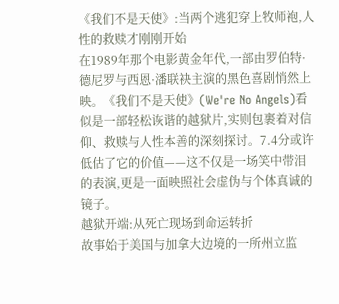《我们不是天使》:当两个逃犯穿上牧师袍,人性的救赎才刚刚开始
在1989年那个电影黄金年代,一部由罗伯特·德尼罗与西恩·潘联袂主演的黑色喜剧悄然上映。《我们不是天使》(We're No Angels)看似是一部轻松诙谐的越狱片,实则包裹着对信仰、救赎与人性本善的深刻探讨。7.4分或许低估了它的价值——这不仅是一场笑中带泪的表演,更是一面映照社会虚伪与个体真诚的镜子。
越狱开端:从死亡现场到命运转折
故事始于美国与加拿大边境的一所州立监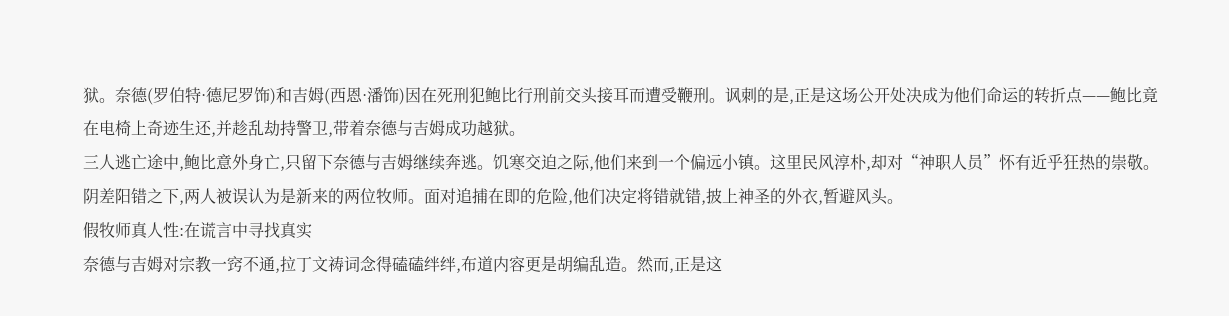狱。奈德(罗伯特·德尼罗饰)和吉姆(西恩·潘饰)因在死刑犯鲍比行刑前交头接耳而遭受鞭刑。讽刺的是,正是这场公开处决成为他们命运的转折点——鲍比竟在电椅上奇迹生还,并趁乱劫持警卫,带着奈德与吉姆成功越狱。
三人逃亡途中,鲍比意外身亡,只留下奈德与吉姆继续奔逃。饥寒交迫之际,他们来到一个偏远小镇。这里民风淳朴,却对“神职人员”怀有近乎狂热的崇敬。阴差阳错之下,两人被误认为是新来的两位牧师。面对追捕在即的危险,他们决定将错就错,披上神圣的外衣,暂避风头。
假牧师真人性:在谎言中寻找真实
奈德与吉姆对宗教一窍不通,拉丁文祷词念得磕磕绊绊,布道内容更是胡编乱造。然而,正是这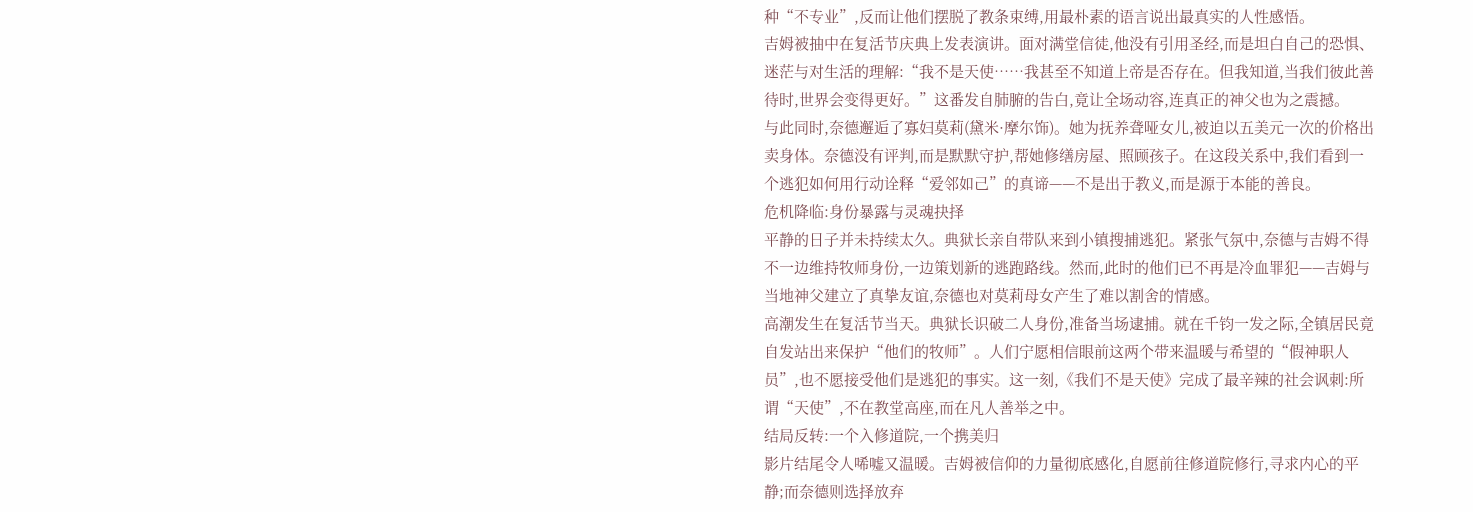种“不专业”,反而让他们摆脱了教条束缚,用最朴素的语言说出最真实的人性感悟。
吉姆被抽中在复活节庆典上发表演讲。面对满堂信徒,他没有引用圣经,而是坦白自己的恐惧、迷茫与对生活的理解:“我不是天使……我甚至不知道上帝是否存在。但我知道,当我们彼此善待时,世界会变得更好。”这番发自肺腑的告白,竟让全场动容,连真正的神父也为之震撼。
与此同时,奈德邂逅了寡妇莫莉(黛米·摩尔饰)。她为抚养聋哑女儿,被迫以五美元一次的价格出卖身体。奈德没有评判,而是默默守护,帮她修缮房屋、照顾孩子。在这段关系中,我们看到一个逃犯如何用行动诠释“爱邻如己”的真谛——不是出于教义,而是源于本能的善良。
危机降临:身份暴露与灵魂抉择
平静的日子并未持续太久。典狱长亲自带队来到小镇搜捕逃犯。紧张气氛中,奈德与吉姆不得不一边维持牧师身份,一边策划新的逃跑路线。然而,此时的他们已不再是冷血罪犯——吉姆与当地神父建立了真挚友谊,奈德也对莫莉母女产生了难以割舍的情感。
高潮发生在复活节当天。典狱长识破二人身份,准备当场逮捕。就在千钧一发之际,全镇居民竟自发站出来保护“他们的牧师”。人们宁愿相信眼前这两个带来温暖与希望的“假神职人员”,也不愿接受他们是逃犯的事实。这一刻,《我们不是天使》完成了最辛辣的社会讽刺:所谓“天使”,不在教堂高座,而在凡人善举之中。
结局反转:一个入修道院,一个携美归
影片结尾令人唏嘘又温暖。吉姆被信仰的力量彻底感化,自愿前往修道院修行,寻求内心的平静;而奈德则选择放弃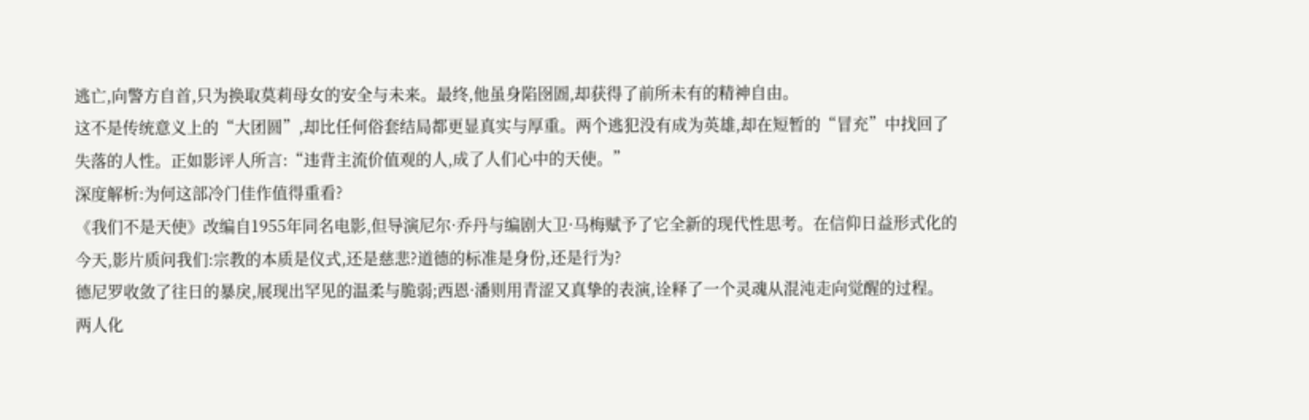逃亡,向警方自首,只为换取莫莉母女的安全与未来。最终,他虽身陷囹圄,却获得了前所未有的精神自由。
这不是传统意义上的“大团圆”,却比任何俗套结局都更显真实与厚重。两个逃犯没有成为英雄,却在短暂的“冒充”中找回了失落的人性。正如影评人所言:“违背主流价值观的人,成了人们心中的天使。”
深度解析:为何这部冷门佳作值得重看?
《我们不是天使》改编自1955年同名电影,但导演尼尔·乔丹与编剧大卫·马梅赋予了它全新的现代性思考。在信仰日益形式化的今天,影片质问我们:宗教的本质是仪式,还是慈悲?道德的标准是身份,还是行为?
德尼罗收敛了往日的暴戾,展现出罕见的温柔与脆弱;西恩·潘则用青涩又真挚的表演,诠释了一个灵魂从混沌走向觉醒的过程。两人化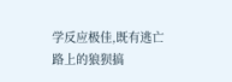学反应极佳,既有逃亡路上的狼狈搞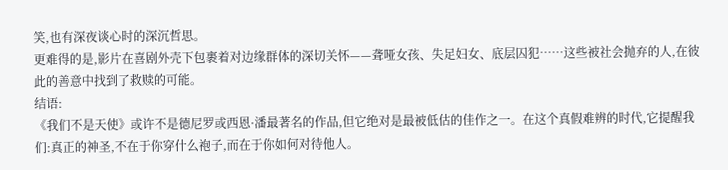笑,也有深夜谈心时的深沉哲思。
更难得的是,影片在喜剧外壳下包裹着对边缘群体的深切关怀——聋哑女孩、失足妇女、底层囚犯……这些被社会抛弃的人,在彼此的善意中找到了救赎的可能。
结语:
《我们不是天使》或许不是德尼罗或西恩·潘最著名的作品,但它绝对是最被低估的佳作之一。在这个真假难辨的时代,它提醒我们:真正的神圣,不在于你穿什么袍子,而在于你如何对待他人。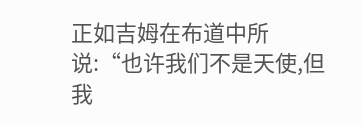正如吉姆在布道中所说:“也许我们不是天使,但我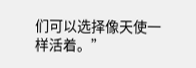们可以选择像天使一样活着。”